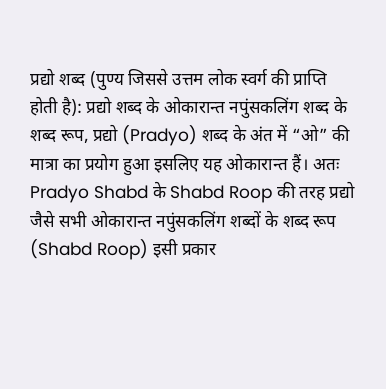प्रद्यो शब्द (पुण्य जिससे उत्तम लोक स्वर्ग की प्राप्ति होती है): प्रद्यो शब्द के ओकारान्त नपुंसकलिंग शब्द के शब्द रूप, प्रद्यो (Pradyo) शब्द के अंत में “ओ” की मात्रा का प्रयोग हुआ इसलिए यह ओकारान्त हैं। अतः Pradyo Shabd के Shabd Roop की तरह प्रद्यो जैसे सभी ओकारान्त नपुंसकलिंग शब्दों के शब्द रूप (Shabd Roop) इसी प्रकार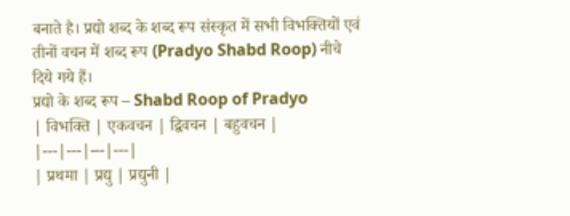बनाते है। प्रद्यो शब्द के शब्द रूप संस्कृत में सभी विभक्तियों एवं तीनों वचन में शब्द रूप (Pradyo Shabd Roop) नीचे दिये गये हैं।
प्रद्यो के शब्द रूप – Shabd Roop of Pradyo
| विभक्ति | एकवचन | द्विवचन | बहुवचन |
|---|---|---|---|
| प्रथमा | प्रद्यु | प्रद्युनी |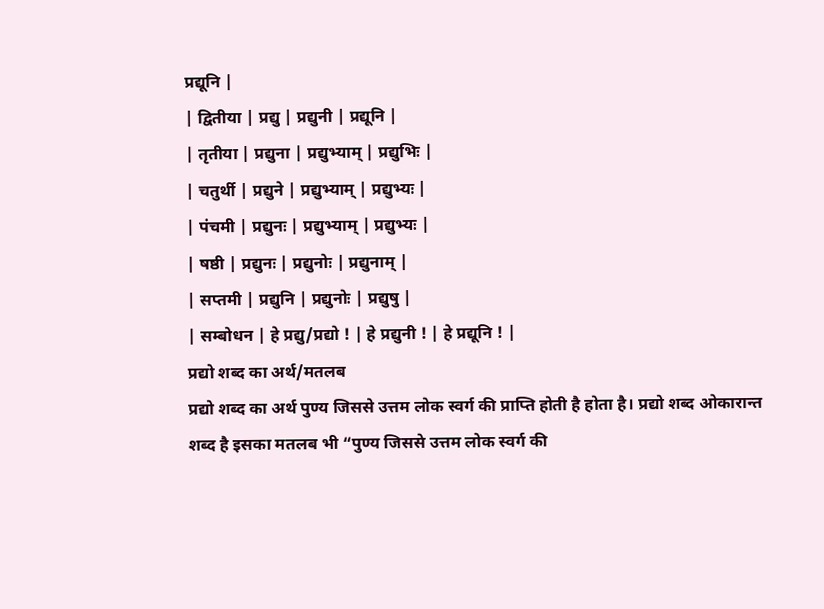प्रद्यूनि |
| द्वितीया | प्रद्यु | प्रद्युनी | प्रद्यूनि |
| तृतीया | प्रद्युना | प्रद्युभ्याम् | प्रद्युभिः |
| चतुर्थी | प्रद्युने | प्रद्युभ्याम् | प्रद्युभ्यः |
| पंचमी | प्रद्युनः | प्रद्युभ्याम् | प्रद्युभ्यः |
| षष्ठी | प्रद्युनः | प्रद्युनोः | प्रद्युनाम् |
| सप्तमी | प्रद्युनि | प्रद्युनोः | प्रद्युषु |
| सम्बोधन | हे प्रद्यु/प्रद्यो ! | हे प्रद्युनी ! | हे प्रद्यूनि ! |
प्रद्यो शब्द का अर्थ/मतलब
प्रद्यो शब्द का अर्थ पुण्य जिससे उत्तम लोक स्वर्ग की प्राप्ति होती है होता है। प्रद्यो शब्द ओकारान्त शब्द है इसका मतलब भी “पुण्य जिससे उत्तम लोक स्वर्ग की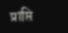प्राप्ति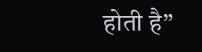होती है”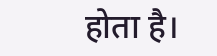होता है।